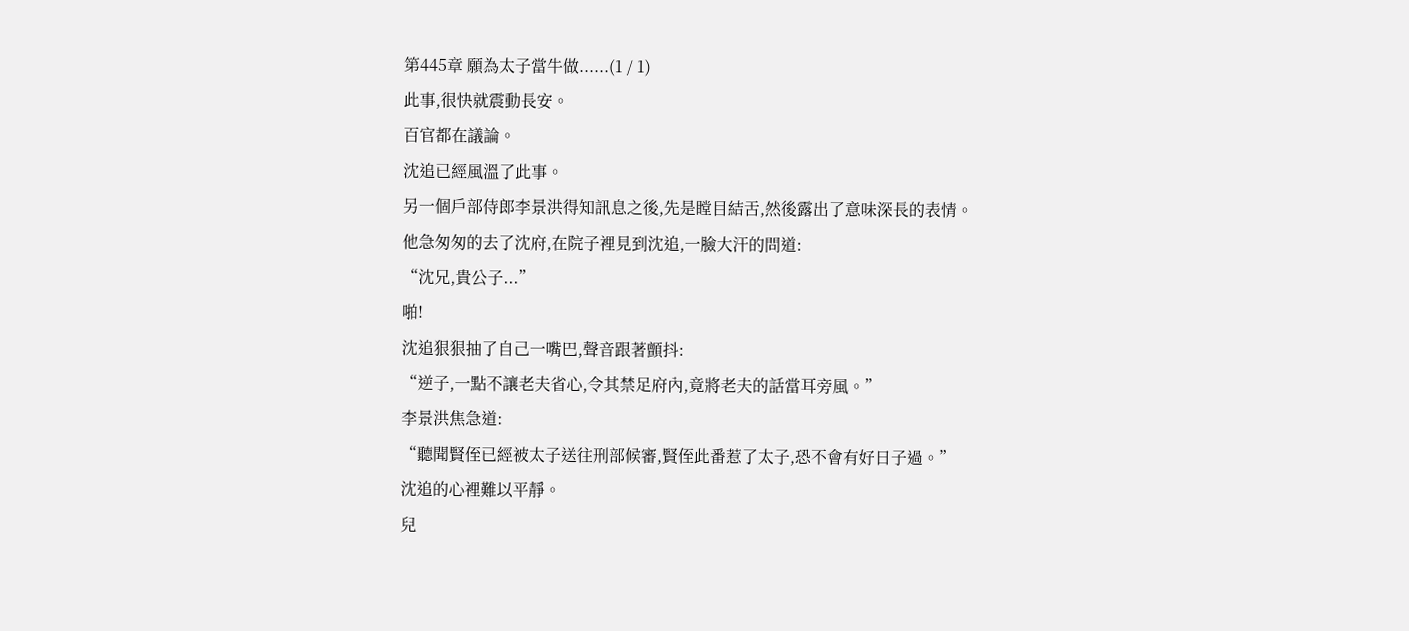第445章 願為太子當牛做......(1 / 1)
此事,很快就震動長安。
百官都在議論。
沈追已經風溫了此事。
另一個戶部侍郎李景洪得知訊息之後,先是瞠目結舌,然後露出了意味深長的表情。
他急匆匆的去了沈府,在院子裡見到沈追,一臉大汗的問道:
“沈兄,貴公子...”
啪!
沈追狠狠抽了自己一嘴巴,聲音跟著顫抖:
“逆子,一點不讓老夫省心,令其禁足府內,竟將老夫的話當耳旁風。”
李景洪焦急道:
“聽聞賢侄已經被太子送往刑部候審,賢侄此番惹了太子,恐不會有好日子過。”
沈追的心裡難以平靜。
兒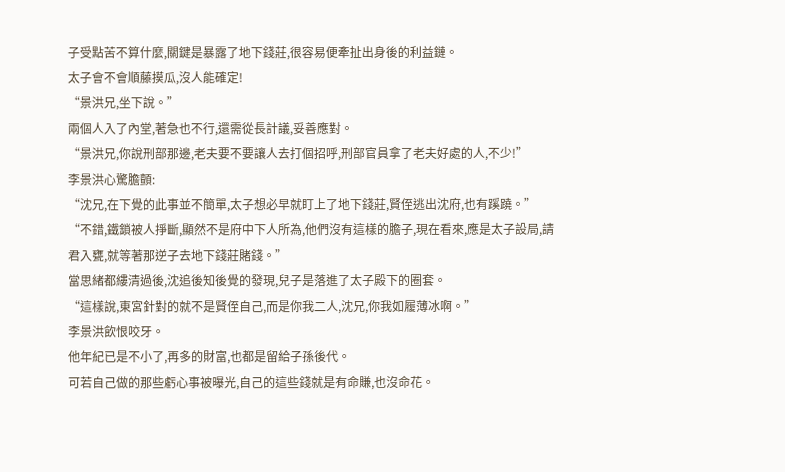子受點苦不算什麼,關鍵是暴露了地下錢莊,很容易便牽扯出身後的利益鏈。
太子會不會順藤摸瓜,沒人能確定!
“景洪兄,坐下說。”
兩個人入了內堂,著急也不行,還需從長計議,妥善應對。
“景洪兄,你說刑部那邊,老夫要不要讓人去打個招呼,刑部官員拿了老夫好處的人,不少!”
李景洪心驚膽顫:
“沈兄,在下覺的此事並不簡單,太子想必早就盯上了地下錢莊,賢侄逃出沈府,也有蹊蹺。”
“不錯,鐵鎖被人掙斷,顯然不是府中下人所為,他們沒有這樣的膽子,現在看來,應是太子設局,請君入甕,就等著那逆子去地下錢莊賭錢。”
當思緒都縷清過後,沈追後知後覺的發現,兒子是落進了太子殿下的圈套。
“這樣說,東宮針對的就不是賢侄自己,而是你我二人,沈兄,你我如履薄冰啊。”
李景洪飲恨咬牙。
他年紀已是不小了,再多的財富,也都是留給子孫後代。
可若自己做的那些虧心事被曝光,自己的這些錢就是有命賺,也沒命花。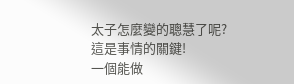太子怎麼變的聰慧了呢?
這是事情的關鍵!
一個能做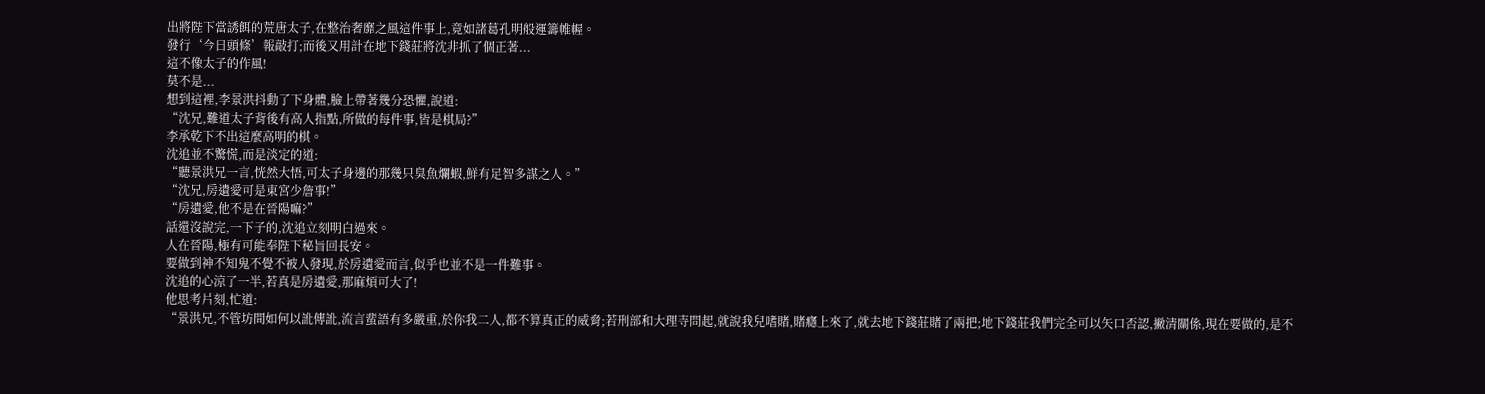出將陛下當誘餌的荒唐太子,在整治奢靡之風這件事上,竟如諸葛孔明般運籌帷幄。
發行‘今日頭條’報敲打;而後又用計在地下錢莊將沈非抓了個正著...
這不像太子的作風!
莫不是...
想到這裡,李景洪抖動了下身體,臉上帶著幾分恐懼,說道:
“沈兄,難道太子背後有高人指點,所做的每件事,皆是棋局?”
李承乾下不出這麼高明的棋。
沈追並不驚慌,而是淡定的道:
“聽景洪兄一言,恍然大悟,可太子身邊的那幾只臭魚爛蝦,鮮有足智多謀之人。”
“沈兄,房遺愛可是東宮少詹事!”
“房遺愛,他不是在晉陽嘛?”
話還沒說完,一下子的,沈追立刻明白過來。
人在晉陽,極有可能奉陛下秘旨回長安。
要做到神不知鬼不覺不被人發現,於房遺愛而言,似乎也並不是一件難事。
沈追的心涼了一半,若真是房遺愛,那麻煩可大了!
他思考片刻,忙道:
“景洪兄,不管坊間如何以訛傳訛,流言蜚語有多嚴重,於你我二人,都不算真正的威脅;若刑部和大理寺問起,就說我兒嗜賭,賭癮上來了,就去地下錢莊賭了兩把;地下錢莊我們完全可以矢口否認,撇清關係,現在要做的,是不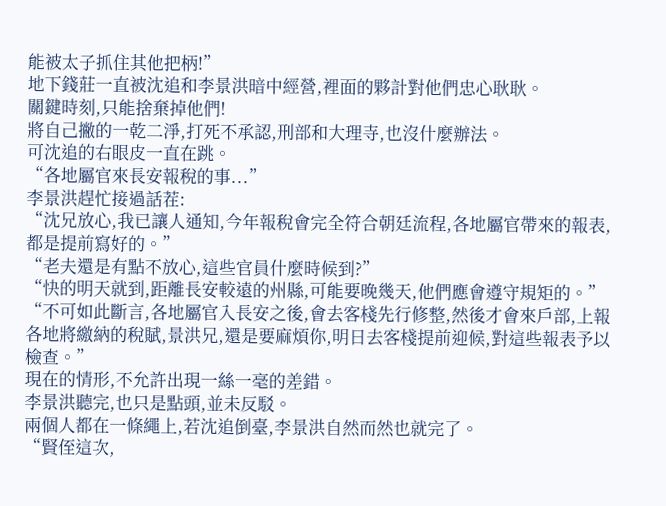能被太子抓住其他把柄!”
地下錢莊一直被沈追和李景洪暗中經營,裡面的夥計對他們忠心耿耿。
關鍵時刻,只能捨棄掉他們!
將自己撇的一乾二淨,打死不承認,刑部和大理寺,也沒什麼辦法。
可沈追的右眼皮一直在跳。
“各地屬官來長安報稅的事...”
李景洪趕忙接過話茬:
“沈兄放心,我已讓人通知,今年報稅會完全符合朝廷流程,各地屬官帶來的報表,都是提前寫好的。”
“老夫還是有點不放心,這些官員什麼時候到?”
“快的明天就到,距離長安較遠的州縣,可能要晚幾天,他們應會遵守規矩的。”
“不可如此斷言,各地屬官入長安之後,會去客棧先行修整,然後才會來戶部,上報各地將繳納的稅賦,景洪兄,還是要麻煩你,明日去客棧提前迎候,對這些報表予以檢查。”
現在的情形,不允許出現一絲一毫的差錯。
李景洪聽完,也只是點頭,並未反駁。
兩個人都在一條繩上,若沈追倒臺,李景洪自然而然也就完了。
“賢侄這次,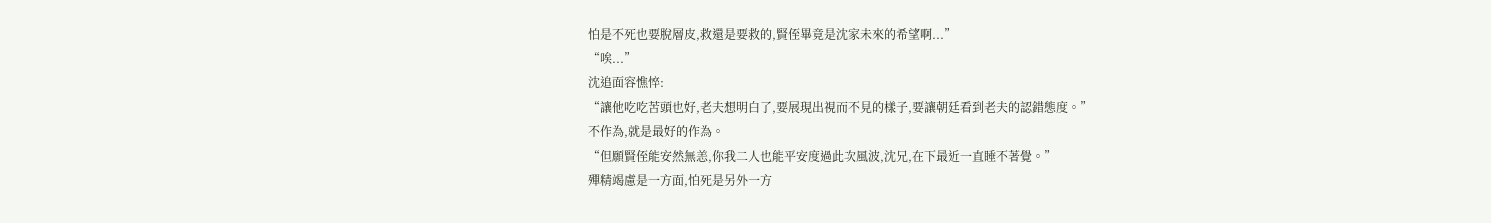怕是不死也要脫層皮,救還是要救的,賢侄畢竟是沈家未來的希望啊...”
“唉...”
沈追面容憔悴:
“讓他吃吃苦頭也好,老夫想明白了,要展現出視而不見的樣子,要讓朝廷看到老夫的認錯態度。”
不作為,就是最好的作為。
“但願賢侄能安然無恙,你我二人也能平安度過此次風波,沈兄,在下最近一直睡不著覺。”
殫精竭慮是一方面,怕死是另外一方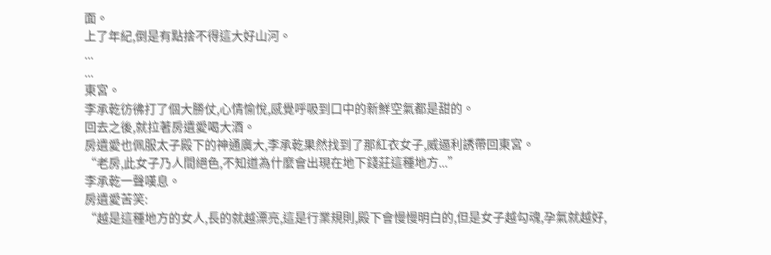面。
上了年紀,倒是有點捨不得這大好山河。
...
...
東宮。
李承乾彷彿打了個大勝仗,心情愉悅,感覺呼吸到口中的新鮮空氣都是甜的。
回去之後,就拉著房遺愛喝大酒。
房遺愛也佩服太子殿下的神通廣大,李承乾果然找到了那紅衣女子,威逼利誘帶回東宮。
“老房,此女子乃人間絕色,不知道為什麼會出現在地下錢莊這種地方...”
李承乾一聲嘆息。
房遺愛苦笑:
“越是這種地方的女人,長的就越漂亮,這是行業規則,殿下會慢慢明白的,但是女子越勾魂,孕氣就越好,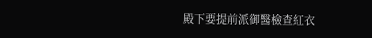殿下要提前派御醫檢查紅衣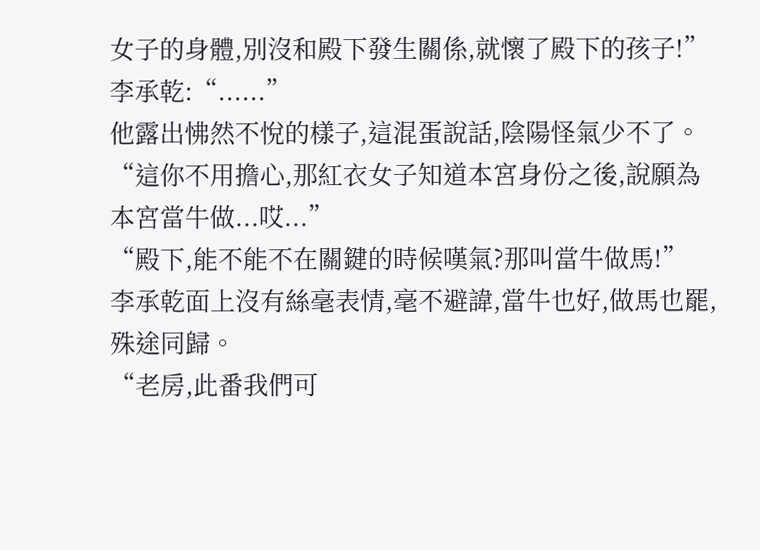女子的身體,別沒和殿下發生關係,就懷了殿下的孩子!”
李承乾:“......”
他露出怫然不悅的樣子,這混蛋說話,陰陽怪氣少不了。
“這你不用擔心,那紅衣女子知道本宮身份之後,說願為本宮當牛做...哎...”
“殿下,能不能不在關鍵的時候嘆氣?那叫當牛做馬!”
李承乾面上沒有絲毫表情,毫不避諱,當牛也好,做馬也罷,殊途同歸。
“老房,此番我們可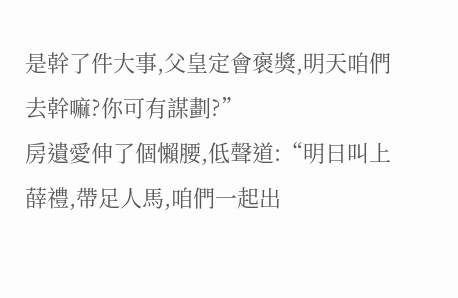是幹了件大事,父皇定會褒獎,明天咱們去幹嘛?你可有謀劃?”
房遺愛伸了個懶腰,低聲道:“明日叫上薛禮,帶足人馬,咱們一起出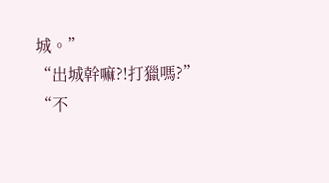城。”
“出城幹嘛?!打獵嗎?”
“不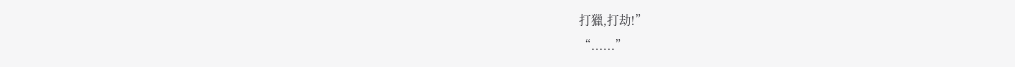打獵,打劫!”
“......”